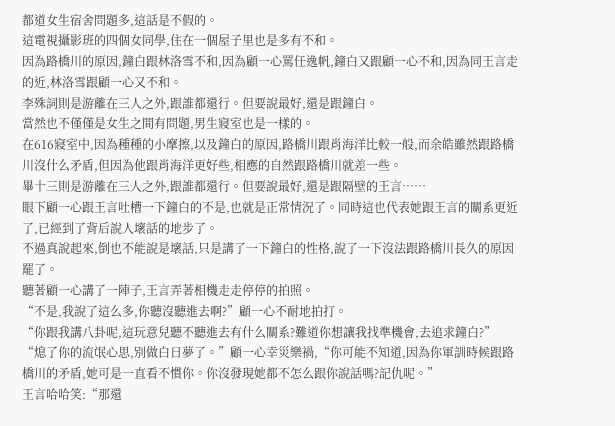都道女生宿舍問題多,這話是不假的。
這電視攝影班的四個女同學,住在一個屋子里也是多有不和。
因為路橋川的原因,鐘白跟林洛雪不和,因為顧一心罵任逸帆,鐘白又跟顧一心不和,因為同王言走的近,林洛雪跟顧一心又不和。
李殊詞則是游離在三人之外,跟誰都還行。但要說最好,還是跟鐘白。
當然也不僅僅是女生之間有問題,男生寢室也是一樣的。
在616寢室中,因為種種的小摩擦,以及鐘白的原因,路橋川跟肖海洋比較一般,而余皓雖然跟路橋川沒什么矛盾,但因為他跟肖海洋更好些,相應的自然跟路橋川就差一些。
畢十三則是游離在三人之外,跟誰都還行。但要說最好,還是跟隔壁的王言……
眼下顧一心跟王言吐槽一下鐘白的不是,也就是正常情況了。同時這也代表她跟王言的關系更近了,已經到了背后說人壞話的地步了。
不過真說起來,倒也不能說是壞話,只是講了一下鐘白的性格,說了一下沒法跟路橋川長久的原因罷了。
聽著顧一心講了一陣子,王言弄著相機走走停停的拍照。
“不是,我說了這么多,你聽沒聽進去啊?”顧一心不耐地拍打。
“你跟我講八卦呢,這玩意兒聽不聽進去有什么關系?難道你想讓我找準機會,去追求鐘白?”
“熄了你的流氓心思,別做白日夢了。”顧一心幸災樂禍,“你可能不知道,因為你軍訓時候跟路橋川的矛盾,她可是一直看不慣你。你沒發現她都不怎么跟你說話嗎?記仇呢。”
王言哈哈笑:“那還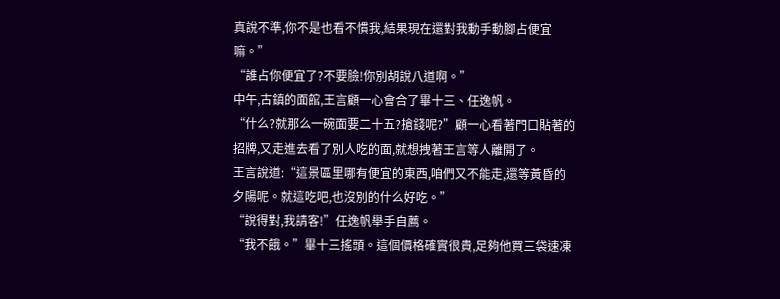真說不準,你不是也看不慣我,結果現在還對我動手動腳占便宜嘛。”
“誰占你便宜了?不要臉!你別胡說八道啊。”
中午,古鎮的面館,王言顧一心會合了畢十三、任逸帆。
“什么?就那么一碗面要二十五?搶錢呢?”顧一心看著門口貼著的招牌,又走進去看了別人吃的面,就想拽著王言等人離開了。
王言說道:“這景區里哪有便宜的東西,咱們又不能走,還等黃昏的夕陽呢。就這吃吧,也沒別的什么好吃。”
“說得對,我請客!”任逸帆舉手自薦。
“我不餓。”畢十三搖頭。這個價格確實很貴,足夠他買三袋速凍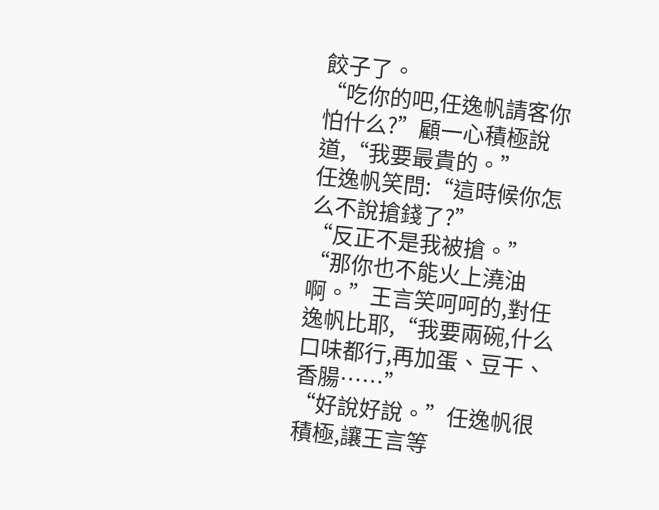餃子了。
“吃你的吧,任逸帆請客你怕什么?”顧一心積極說道,“我要最貴的。”
任逸帆笑問:“這時候你怎么不說搶錢了?”
“反正不是我被搶。”
“那你也不能火上澆油啊。”王言笑呵呵的,對任逸帆比耶,“我要兩碗,什么口味都行,再加蛋、豆干、香腸……”
“好說好說。”任逸帆很積極,讓王言等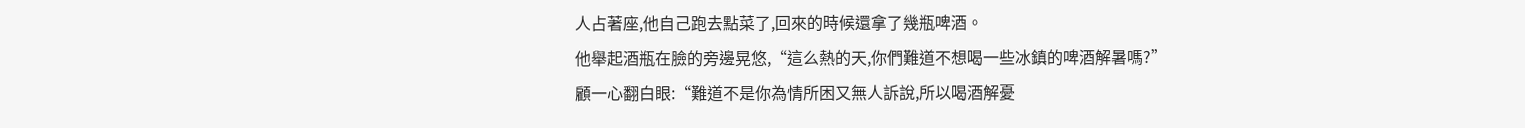人占著座,他自己跑去點菜了,回來的時候還拿了幾瓶啤酒。
他舉起酒瓶在臉的旁邊晃悠,“這么熱的天,你們難道不想喝一些冰鎮的啤酒解暑嗎?”
顧一心翻白眼:“難道不是你為情所困又無人訴說,所以喝酒解憂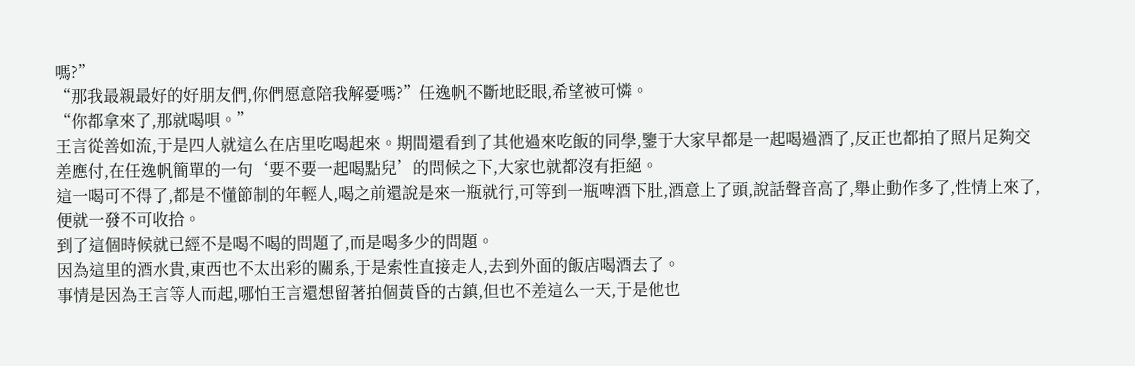嗎?”
“那我最親最好的好朋友們,你們愿意陪我解憂嗎?”任逸帆不斷地眨眼,希望被可憐。
“你都拿來了,那就喝唄。”
王言從善如流,于是四人就這么在店里吃喝起來。期間還看到了其他過來吃飯的同學,鑒于大家早都是一起喝過酒了,反正也都拍了照片足夠交差應付,在任逸帆簡單的一句‘要不要一起喝點兒’的問候之下,大家也就都沒有拒絕。
這一喝可不得了,都是不懂節制的年輕人,喝之前還說是來一瓶就行,可等到一瓶啤酒下肚,酒意上了頭,說話聲音高了,舉止動作多了,性情上來了,便就一發不可收拾。
到了這個時候就已經不是喝不喝的問題了,而是喝多少的問題。
因為這里的酒水貴,東西也不太出彩的關系,于是索性直接走人,去到外面的飯店喝酒去了。
事情是因為王言等人而起,哪怕王言還想留著拍個黃昏的古鎮,但也不差這么一天,于是他也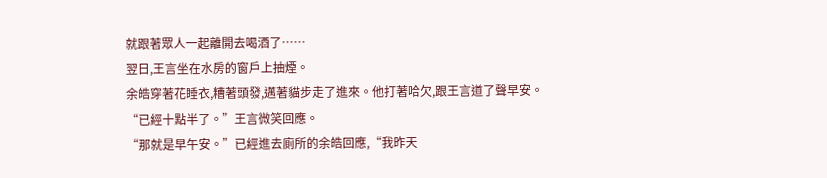就跟著眾人一起離開去喝酒了……
翌日,王言坐在水房的窗戶上抽煙。
余皓穿著花睡衣,糟著頭發,邁著貓步走了進來。他打著哈欠,跟王言道了聲早安。
“已經十點半了。”王言微笑回應。
“那就是早午安。”已經進去廁所的余皓回應,“我昨天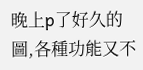晚上p了好久的圖,各種功能又不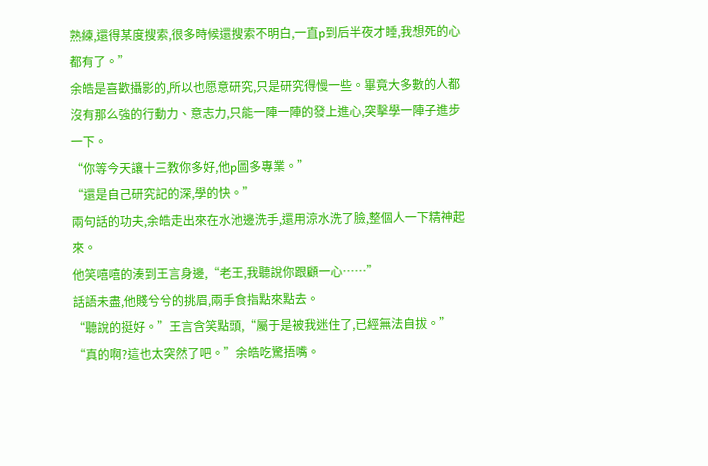熟練,還得某度搜索,很多時候還搜索不明白,一直p到后半夜才睡,我想死的心都有了。”
余皓是喜歡攝影的,所以也愿意研究,只是研究得慢一些。畢竟大多數的人都沒有那么強的行動力、意志力,只能一陣一陣的發上進心,突擊學一陣子進步一下。
“你等今天讓十三教你多好,他p圖多專業。”
“還是自己研究記的深,學的快。”
兩句話的功夫,余皓走出來在水池邊洗手,還用涼水洗了臉,整個人一下精神起來。
他笑嘻嘻的湊到王言身邊,“老王,我聽說你跟顧一心……”
話語未盡,他賤兮兮的挑眉,兩手食指點來點去。
“聽說的挺好。”王言含笑點頭,“屬于是被我迷住了,已經無法自拔。”
“真的啊?這也太突然了吧。”余皓吃驚捂嘴。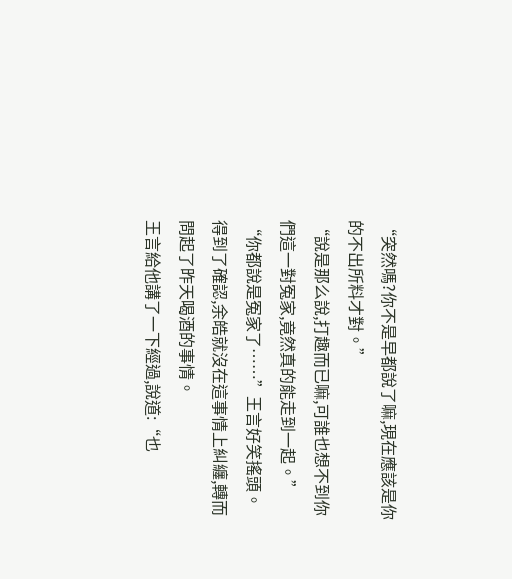“突然嗎?你不是早都說了嘛,現在應該是你的不出所料才對。”
“說是那么說,打趣而已嘛,可誰也想不到你們這一對冤家,竟然真的能走到一起。”
“你都說是冤家了……”王言好笑搖頭。
得到了確認,余皓就沒在這事情上糾纏,轉而問起了昨天喝酒的事情。
王言給他講了一下經過,說道:“也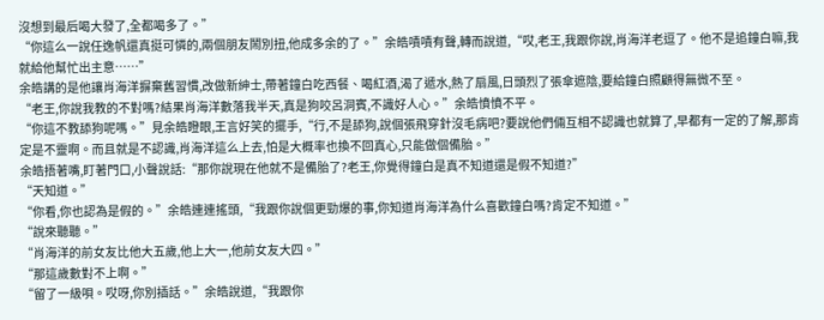沒想到最后喝大發了,全都喝多了。”
“你這么一說任逸帆還真挺可憐的,兩個朋友鬧別扭,他成多余的了。”余皓嘖嘖有聲,轉而說道,“哎,老王,我跟你說,肖海洋老逗了。他不是追鐘白嘛,我就給他幫忙出主意……”
余皓講的是他讓肖海洋摒棄舊習慣,改做新紳士,帶著鐘白吃西餐、喝紅酒,渴了遞水,熱了扇風,日頭烈了張傘遮陰,要給鐘白照顧得無微不至。
“老王,你說我教的不對嗎?結果肖海洋數落我半天,真是狗咬呂洞賓,不識好人心。”余皓憤憤不平。
“你這不教舔狗呢嗎。”見余皓瞪眼,王言好笑的擺手,“行,不是舔狗,說個張飛穿針沒毛病吧?要說他們倆互相不認識也就算了,早都有一定的了解,那肯定是不靈啊。而且就是不認識,肖海洋這么上去,怕是大概率也換不回真心,只能做個備胎。”
余皓捂著嘴,盯著門口,小聲說話:“那你說現在他就不是備胎了?老王,你覺得鐘白是真不知道還是假不知道?”
“天知道。”
“你看,你也認為是假的。”余皓連連搖頭,“我跟你說個更勁爆的事,你知道肖海洋為什么喜歡鐘白嗎?肯定不知道。”
“說來聽聽。”
“肖海洋的前女友比他大五歲,他上大一,他前女友大四。”
“那這歲數對不上啊。”
“留了一級唄。哎呀,你別插話。”余皓說道,“我跟你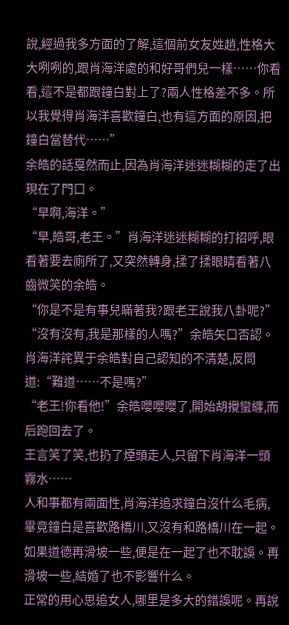說,經過我多方面的了解,這個前女友姓趙,性格大大咧咧的,跟肖海洋處的和好哥們兒一樣……你看看,這不是都跟鐘白對上了?兩人性格差不多。所以我覺得肖海洋喜歡鐘白,也有這方面的原因,把鐘白當替代……”
余皓的話戛然而止,因為肖海洋迷迷糊糊的走了出現在了門口。
“早啊,海洋。”
“早,皓哥,老王。”肖海洋迷迷糊糊的打招呼,眼看著要去廁所了,又突然轉身,揉了揉眼睛看著八齒微笑的余皓。
“你是不是有事兒瞞著我?跟老王說我八卦呢?”
“沒有沒有,我是那樣的人嗎?”余皓矢口否認。
肖海洋詫異于余皓對自己認知的不清楚,反問道:“難道……不是嗎?”
“老王!你看他!”余皓嚶嚶嚶了,開始胡攪蠻纏,而后跑回去了。
王言笑了笑,也扔了煙頭走人,只留下肖海洋一頭霧水……
人和事都有兩面性,肖海洋追求鐘白沒什么毛病,畢竟鐘白是喜歡路橋川,又沒有和路橋川在一起。如果道德再滑坡一些,便是在一起了也不耽誤。再滑坡一些,結婚了也不影響什么。
正常的用心思追女人,哪里是多大的錯誤呢。再說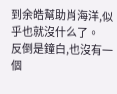到余皓幫助肖海洋,似乎也就沒什么了。
反倒是鐘白,也沒有一個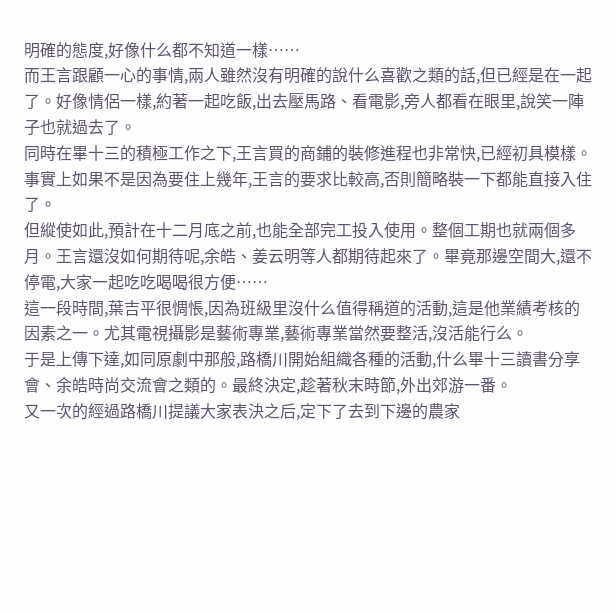明確的態度,好像什么都不知道一樣……
而王言跟顧一心的事情,兩人雖然沒有明確的說什么喜歡之類的話,但已經是在一起了。好像情侶一樣,約著一起吃飯,出去壓馬路、看電影,旁人都看在眼里,說笑一陣子也就過去了。
同時在畢十三的積極工作之下,王言買的商鋪的裝修進程也非常快,已經初具模樣。事實上如果不是因為要住上幾年,王言的要求比較高,否則簡略裝一下都能直接入住了。
但縱使如此,預計在十二月底之前,也能全部完工投入使用。整個工期也就兩個多月。王言還沒如何期待呢,余皓、姜云明等人都期待起來了。畢竟那邊空間大,還不停電,大家一起吃吃喝喝很方便……
這一段時間,葉吉平很惆悵,因為班級里沒什么值得稱道的活動,這是他業績考核的因素之一。尤其電視攝影是藝術專業,藝術專業當然要整活,沒活能行么。
于是上傳下達,如同原劇中那般,路橋川開始組織各種的活動,什么畢十三讀書分享會、余皓時尚交流會之類的。最終決定,趁著秋末時節,外出郊游一番。
又一次的經過路橋川提議大家表決之后,定下了去到下邊的農家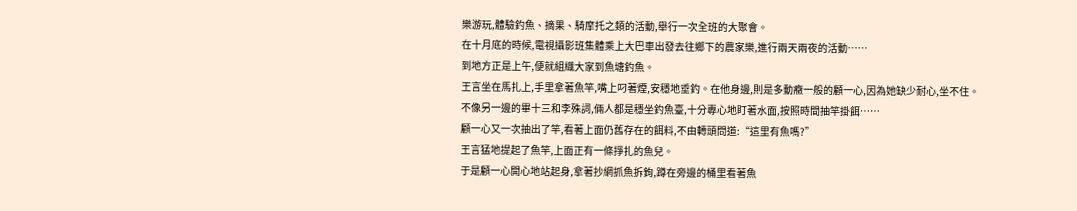樂游玩,體驗釣魚、摘果、騎摩托之類的活動,舉行一次全班的大聚會。
在十月底的時候,電視攝影班集體乘上大巴車出發去往鄉下的農家樂,進行兩天兩夜的活動……
到地方正是上午,便就組織大家到魚塘釣魚。
王言坐在馬扎上,手里拿著魚竿,嘴上叼著煙,安穩地垂釣。在他身邊,則是多動癥一般的顧一心,因為她缺少耐心,坐不住。
不像另一邊的畢十三和李殊詞,倆人都是穩坐釣魚臺,十分專心地盯著水面,按照時間抽竿掛餌……
顧一心又一次抽出了竿,看著上面仍舊存在的餌料,不由轉頭問道:“這里有魚嗎?”
王言猛地提起了魚竿,上面正有一條掙扎的魚兒。
于是顧一心開心地站起身,拿著抄網抓魚拆鉤,蹲在旁邊的桶里看著魚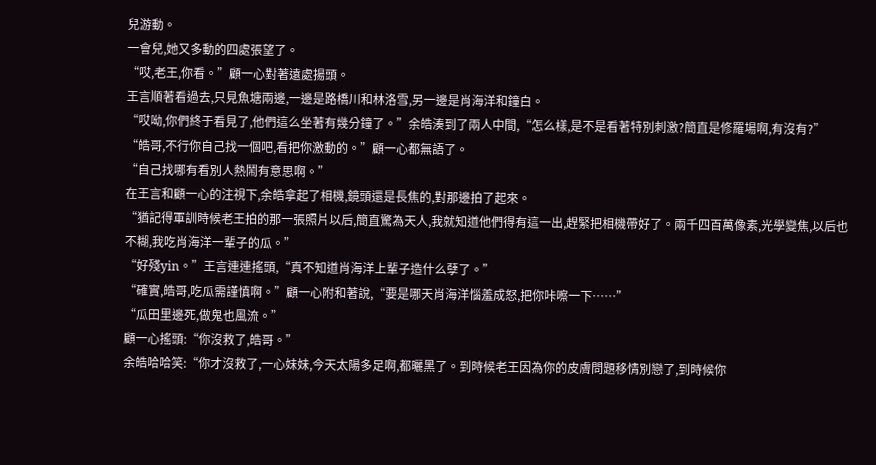兒游動。
一會兒,她又多動的四處張望了。
“哎,老王,你看。”顧一心對著遠處揚頭。
王言順著看過去,只見魚塘兩邊,一邊是路橋川和林洛雪,另一邊是肖海洋和鐘白。
“哎呦,你們終于看見了,他們這么坐著有幾分鐘了。”余皓湊到了兩人中間,“怎么樣,是不是看著特別刺激?簡直是修羅場啊,有沒有?”
“皓哥,不行你自己找一個吧,看把你激動的。”顧一心都無語了。
“自己找哪有看別人熱鬧有意思啊。”
在王言和顧一心的注視下,余皓拿起了相機,鏡頭還是長焦的,對那邊拍了起來。
“猶記得軍訓時候老王拍的那一張照片以后,簡直驚為天人,我就知道他們得有這一出,趕緊把相機帶好了。兩千四百萬像素,光學變焦,以后也不糊,我吃肖海洋一輩子的瓜。”
“好殘yin。”王言連連搖頭,“真不知道肖海洋上輩子造什么孽了。”
“確實,皓哥,吃瓜需謹慎啊。”顧一心附和著說,“要是哪天肖海洋惱羞成怒,把你咔嚓一下……”
“瓜田里邊死,做鬼也風流。”
顧一心搖頭:“你沒救了,皓哥。”
余皓哈哈笑:“你才沒救了,一心妹妹,今天太陽多足啊,都曬黑了。到時候老王因為你的皮膚問題移情別戀了,到時候你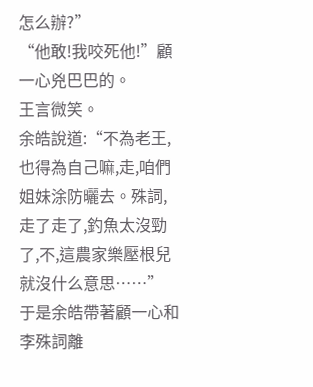怎么辦?”
“他敢!我咬死他!”顧一心兇巴巴的。
王言微笑。
余皓說道:“不為老王,也得為自己嘛,走,咱們姐妹涂防曬去。殊詞,走了走了,釣魚太沒勁了,不,這農家樂壓根兒就沒什么意思……”
于是余皓帶著顧一心和李殊詞離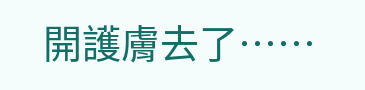開護膚去了……